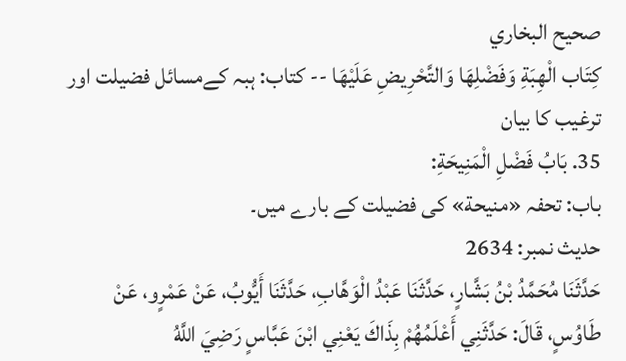صحيح البخاري
كِتَاب الْهِبَةِ وَفَضْلِهَا وَالتَّحْرِيضِ عَلَيْهَا -- کتاب: ہبہ کےمسائل فضیلت اور ترغیب کا بیان
35. بَابُ فَضْلِ الْمَنِيحَةِ:
باب: تحفہ «منيحة» کی فضیلت کے بارے میں۔
حدیث نمبر: 2634
حَدَّثَنَا مُحَمَّدُ بْنُ بَشَّارٍ، حَدَّثَنَا عَبْدُ الْوَهَّابِ، حَدَّثَنَا أَيُّوبُ، عَنْ عَمْرٍو، عَنْ طَاوُسٍ، قَالَ: حَدَّثَنِي أَعْلَمُهُمْ بِذَاكَ يَعْنِي ابْنَ عَبَّاسٍ رَضِيَ اللَّهُ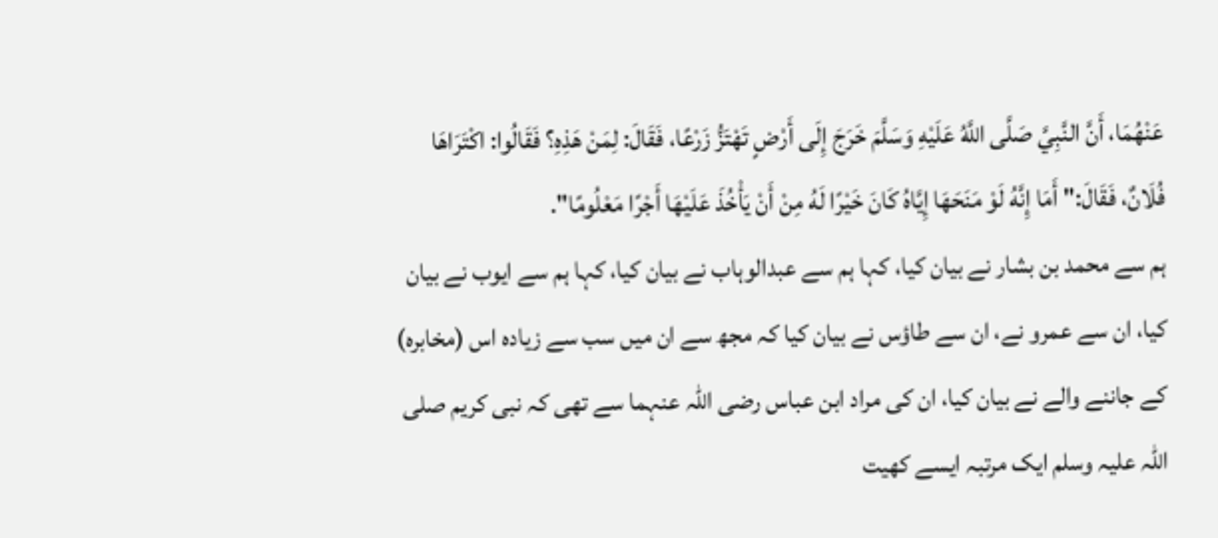عَنْهُمَا، أَنَّ النَّبِيَّ صَلَّى اللَّهُ عَلَيْهِ وَسَلَّمَ خَرَجَ إِلَى أَرْضٍ تَهْتَزُّ زَرْعًا، فَقَالَ: لِمَنْ هَذِهِ؟ فَقَالُوا: اكْتَرَاهَا فُلَانٌ، فَقَالَ:" أَمَا إِنَّهُ لَوْ مَنَحَهَا إِيَّاهُ كَانَ خَيْرًا لَهُ مِنْ أَنْ يَأْخُذَ عَلَيْهَا أَجْرًا مَعْلُومًا".
ہم سے محمد بن بشار نے بیان کیا، کہا ہم سے عبدالوہاب نے بیان کیا، کہا ہم سے ایوب نے بیان کیا، ان سے عمرو نے، ان سے طاؤس نے بیان کیا کہ مجھ سے ان میں سب سے زیادہ اس (مخابرہ) کے جاننے والے نے بیان کیا، ان کی مراد ابن عباس رضی اللہ عنہما سے تھی کہ نبی کریم صلی اللہ علیہ وسلم ایک مرتبہ ایسے کھیت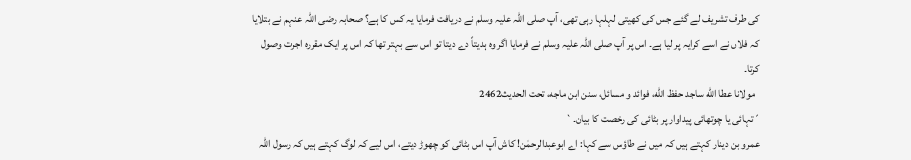کی طرف تشریف لے گئے جس کی کھیتی لہلہا رہی تھی، آپ صلی اللہ علیہ وسلم نے دریافت فرمایا یہ کس کا ہے؟ صحابہ رضی اللہ عنہم نے بتلایا کہ فلاں نے اسے کرایہ پر لیا ہے۔ اس پر آپ صلی اللہ علیہ وسلم نے فرمایا اگر وہ ہدیتاً دے دیتا تو اس سے بہتر تھا کہ اس پر ایک مقررہ اجرت وصول کرتا۔
  مولانا عطا الله ساجد حفظ الله، فوائد و مسائل، سنن ابن ماجه، تحت الحديث2462
´تہائی یا چوتھائی پیداوار پر بٹائی کی رخصت کا بیان۔`
عمرو بن دینار کہتے ہیں کہ میں نے طاؤس سے کہا: اے ابوعبدالرحمٰن! کاش آپ اس بٹائی کو چھوڑ دیتے، اس لیے کہ لوگ کہتے ہیں کہ رسول اللہ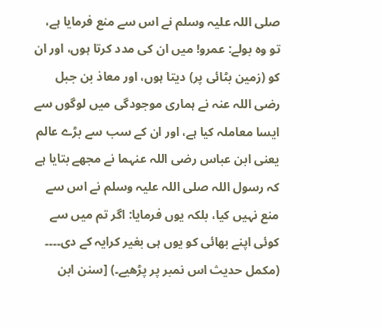صلی اللہ علیہ وسلم نے اس سے منع فرمایا ہے، تو وہ بولے: عمرو! میں ان کی مدد کرتا ہوں، اور ان کو (زمین بٹائی پر) دیتا ہوں، اور معاذ بن جبل رضی اللہ عنہ نے ہماری موجودگی میں لوگوں سے ایسا معاملہ کیا ہے، اور ان کے سب سے بڑے عالم یعنی ابن عباس رضی اللہ عنہما نے مجھے بتایا ہے کہ رسول اللہ صلی اللہ علیہ وسلم نے اس سے منع نہیں کیا، بلکہ یوں فرمایا: اگر تم میں سے کوئی اپنے بھائی کو یوں ہی بغیر کرایہ کے دی۔۔۔۔ (مکمل حدیث اس نمبر پر پڑھیے۔) [سنن ابن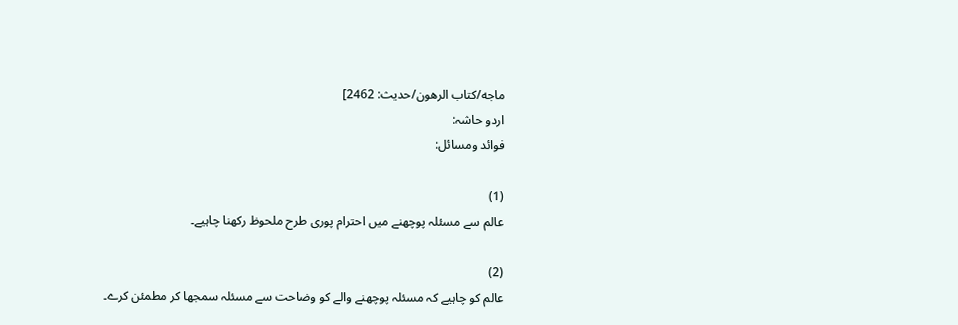ماجه/كتاب الرهون/حدیث: 2462]
اردو حاشہ:
فوائد ومسائل:

(1)
عالم سے مسئلہ پوچھنے میں احترام پوری طرح ملحوظ رکھنا چاہیے۔

(2)
عالم کو چاہیے کہ مسئلہ پوچھنے والے کو وضاحت سے مسئلہ سمجھا کر مطمئن کرے۔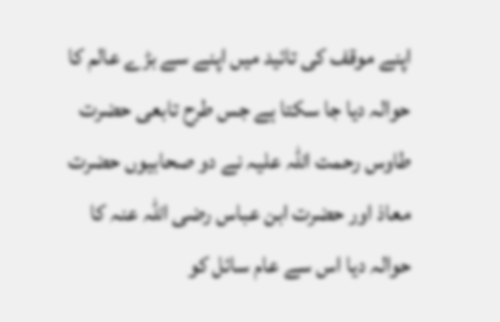اپنے موقف کی تائید میں اپنے سے بڑے عالم کا حوالہ دیا جا سکتا ہے جس طرح تابعی حضرت طاوس رحمت اللہ علیہ نے دو صحابیوں حضرت معاذ اور حضرت ابن عباس رضی اللہ عنہ کا حوالہ دیا اس سے عام سائل کو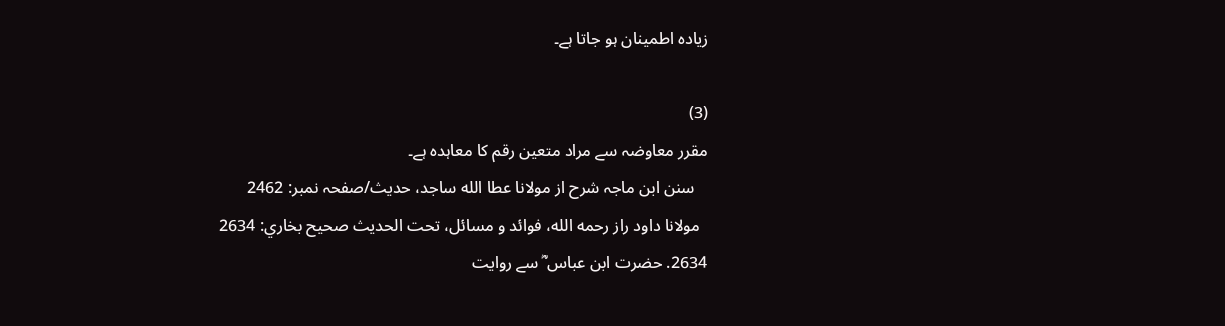زیادہ اطمینان ہو جاتا ہے۔

(3)
مقرر معاوضہ سے مراد متعین رقم کا معاہدہ ہے۔
   سنن ابن ماجہ شرح از مولانا عطا الله ساجد، حدیث/صفحہ نمبر: 2462
  مولانا داود راز رحمه الله، فوائد و مسائل، تحت الحديث صحيح بخاري: 2634
2634. حضرت ابن عباس ؓ سے روایت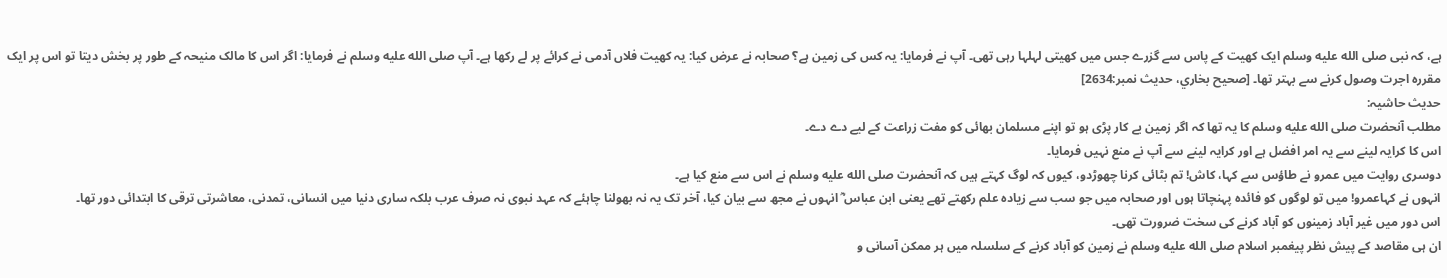ہے، کہ نبی صلى الله عليه وسلم ایک کھیت کے پاس سے گزرے جس میں کھیتی لہلہا رہی تھی۔ آپ نے فرمایا: یہ کس کی زمین ہے؟ صحابہ نے عرض کیا: یہ کھیت فلاں آدمی نے کرائے پر لے رکھا ہے۔ آپ صلى الله عليه وسلم نے فرمایا: اگر اس کا مالک منیحہ کے طور پر بخش دیتا تو اس پر ایک مقررہ اجرت وصول کرنے سے بہتر تھا۔ [صحيح بخاري، حديث نمبر:2634]
حدیث حاشیہ:
مطلب آنحضرت صلى الله عليه وسلم کا یہ تھا کہ اگر زمین بے کار پڑی ہو تو اپنے مسلمان بھائی کو مفت زراعت کے لیے دے دے۔
اس کا کرایہ لینے سے یہ امر افضل ہے اور کرایہ لینے سے آپ نے منع نہیں فرمایا۔
دوسری روایت میں عمرو نے طاؤس سے کہا، کاش! تم بٹائی کرنا چھوڑدو، کیوں کہ لوگ کہتے ہیں کہ آنحضرت صلى الله عليه وسلم نے اس سے منع کیا ہے۔
انہوں نے کہاعمرو! میں تو لوگوں کو فائدہ پہنچاتا ہوں اور صحابہ میں جو سب سے زیادہ علم رکھتے تھے یعنی ابن عباس ؓ انہوں نے مجھ سے بیان کیا، آخر تک یہ نہ بھولنا چاہئے کہ عہد نبوی نہ صرف عرب بلکہ ساری دنیا میں انسانی، تمدنی، معاشرتی ترقی کا ابتدائی دور تھا۔
اس دور میں غیر آباد زمینوں کو آباد کرنے کی سخت ضرورت تھی۔
ان ہی مقاصد کے پیش نظر پیغمبر اسلام صلى الله عليه وسلم نے زمین کو آباد کرنے کے سلسلہ میں ہر ممکن آسانی و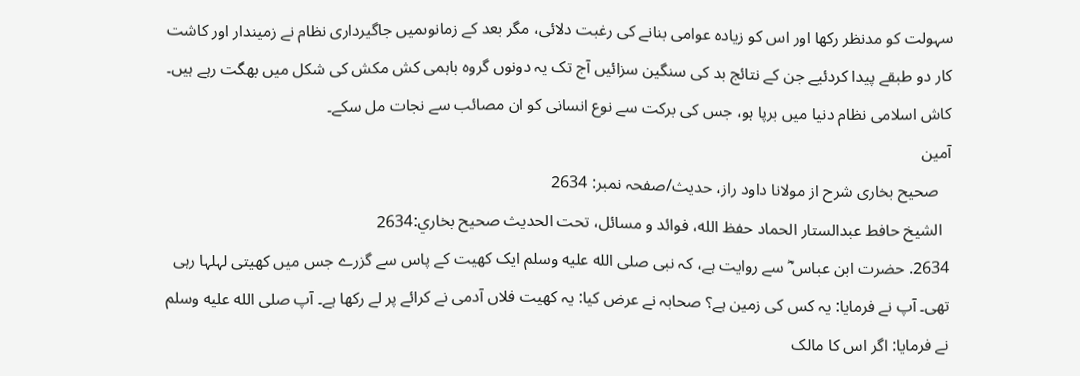سہولت کو مدنظر رکھا اور اس کو زیادہ عوامی بنانے کی رغبت دلائی، مگر بعد کے زمانوںمیں جاگیرداری نظام نے زمیندار اور کاشت کار دو طبقے پیدا کردئیے جن کے نتائج بد کی سنگین سزائیں آج تک یہ دونوں گروہ باہمی کش مکش کی شکل میں بھگت رہے ہیں۔
کاش اسلامی نظام دنیا میں برپا ہو، جس کی برکت سے نوع انسانی کو ان مصائب سے نجات مل سکے۔
آمین
   صحیح بخاری شرح از مولانا داود راز، حدیث/صفحہ نمبر: 2634
  الشيخ حافط عبدالستار الحماد حفظ الله، فوائد و مسائل، تحت الحديث صحيح بخاري:2634
2634. حضرت ابن عباس ؓ سے روایت ہے، کہ نبی صلى الله عليه وسلم ایک کھیت کے پاس سے گزرے جس میں کھیتی لہلہا رہی تھی۔ آپ نے فرمایا: یہ کس کی زمین ہے؟ صحابہ نے عرض کیا: یہ کھیت فلاں آدمی نے کرائے پر لے رکھا ہے۔ آپ صلى الله عليه وسلم نے فرمایا: اگر اس کا مالک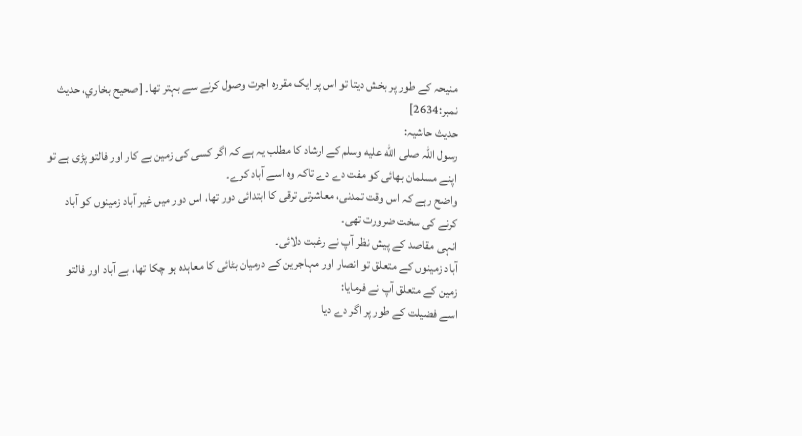منیحہ کے طور پر بخش دیتا تو اس پر ایک مقررہ اجرت وصول کرنے سے بہتر تھا۔ [صحيح بخاري، حديث نمبر:2634]
حدیث حاشیہ:
رسول اللہ صلى الله عليه وسلم کے ارشاد کا مطلب یہ ہے کہ اگر کسی کی زمین بے کار اور فالتو پڑی ہے تو اپنے مسلمان بھائی کو مفت دے دے تاکہ وہ اسے آباد کرے۔
واضح رہے کہ اس وقت تمدنی، معاشرتی ترقی کا ابتدائی دور تھا، اس دور میں غیر آباد زمینوں کو آباد کرنے کی سخت ضرورت تھی۔
انہی مقاصد کے پیش نظر آپ نے رغبت دلائی۔
آباد زمینوں کے متعلق تو انصار اور مہاجرین کے درمیان بٹائی کا معاہدہ ہو چکا تھا، بے آباد اور فالتو زمین کے متعلق آپ نے فرمایا:
اسے فضیلت کے طور پر اگر دے دیا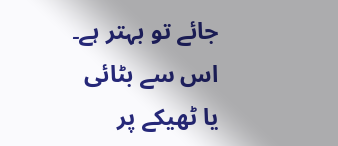جائے تو بہتر ہے۔
اس سے بٹائی یا ٹھیکے پر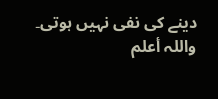دینے کی نفی نہیں ہوتی۔
واللہ أعلم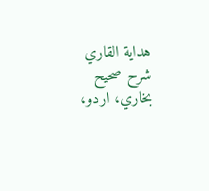هداية القاري شرح صحيح بخاري، اردو،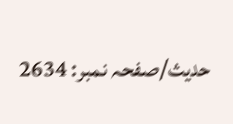حدیث/صفحہ نمبر: 2634